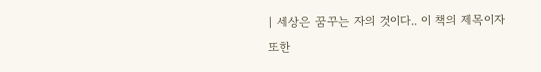| 세상은 꿈꾸는 자의 것이다.. 이 책의 제목이자 또한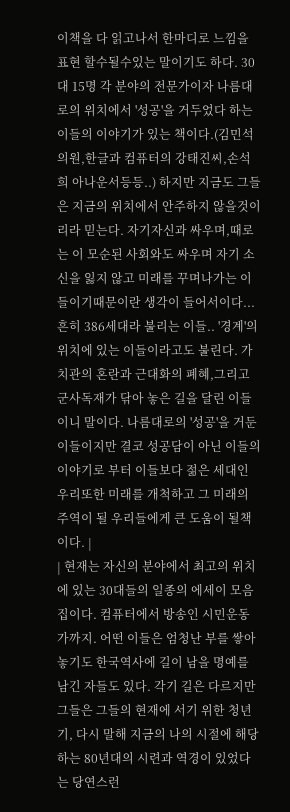이책을 다 읽고나서 한마디로 느낌을 표현 할수될수있는 말이기도 하다. 30대 15명 각 분야의 전문가이자 나름대로의 위치에서 '성공'을 거두었다 하는 이들의 이야기가 있는 책이다.(김민석의원,한글과 컴퓨터의 강태진씨,손석희 아나운서등등..) 하지만 지금도 그들은 지금의 위치에서 안주하지 않을것이리라 믿는다. 자기자신과 싸우며,때로는 이 모순된 사회와도 싸우며 자기 소신을 잃지 않고 미래를 꾸며나가는 이들이기때문이란 생각이 들어서이다... 흔히 386세대라 불리는 이들.. '경계'의 위치에 있는 이들이라고도 불린다. 가치관의 혼란과 근대화의 폐혜,그리고 군사독재가 닦아 놓은 길을 달린 이들이니 말이다. 나름대로의 '성공'을 거둔 이들이지만 결코 성공담이 아닌 이들의 이야기로 부터 이들보다 젊은 세대인 우리또한 미래를 개척하고 그 미래의 주역이 될 우리들에게 큰 도움이 될책이다. |
| 현재는 자신의 분야에서 최고의 위치에 있는 30대들의 일종의 에세이 모음집이다. 컴퓨터에서 방송인 시민운동가까지. 어떤 이들은 엄청난 부를 쌓아놓기도 한국역사에 길이 남을 명예를 남긴 자들도 있다. 각기 길은 다르지만 그들은 그들의 현재에 서기 위한 청년기, 다시 말해 지금의 나의 시절에 해당하는 80년대의 시련과 역경이 있었다는 당연스런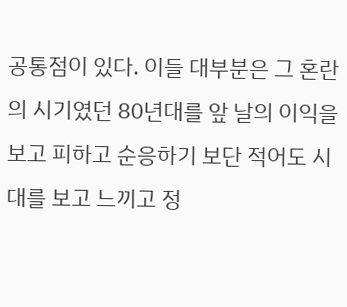공통점이 있다. 이들 대부분은 그 혼란의 시기였던 80년대를 앞 날의 이익을 보고 피하고 순응하기 보단 적어도 시대를 보고 느끼고 정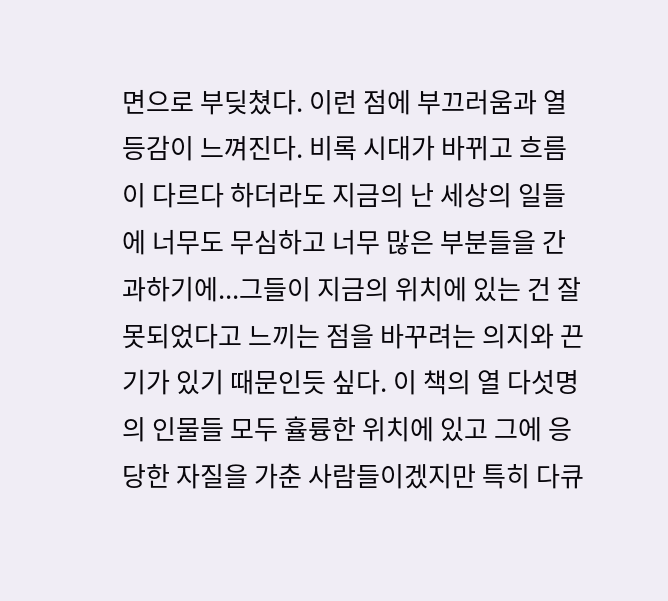면으로 부딪쳤다. 이런 점에 부끄러움과 열등감이 느껴진다. 비록 시대가 바뀌고 흐름이 다르다 하더라도 지금의 난 세상의 일들에 너무도 무심하고 너무 많은 부분들을 간과하기에...그들이 지금의 위치에 있는 건 잘못되었다고 느끼는 점을 바꾸려는 의지와 끈기가 있기 때문인듯 싶다. 이 책의 열 다섯명의 인물들 모두 휼륭한 위치에 있고 그에 응당한 자질을 가춘 사람들이겠지만 특히 다큐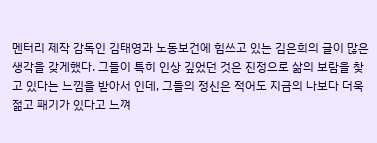멘터리 제작 감독인 김태영과 노동보건에 힘쓰고 있는 김은희의 글이 많은 생각을 갖게했다. 그들이 특히 인상 깊었던 것은 진정으로 삶의 보람을 찾고 있다는 느낌을 받아서 인데, 그들의 정신은 적어도 지금의 나보다 더욱 젊고 패기가 있다고 느껴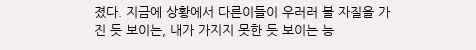졌다. 지금에 상황에서 다른이들이 우러러 볼 자질을 가진 듯 보이는, 내가 가지지 못한 듯 보이는 능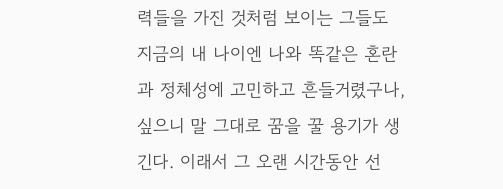력들을 가진 것처럼 보이는 그들도 지금의 내 나이엔 나와 똑같은 혼란과 정체성에 고민하고 흔들거렸구나, 싶으니 말 그대로 꿈을 꿀 용기가 생긴다. 이래서 그 오랜 시간동안 선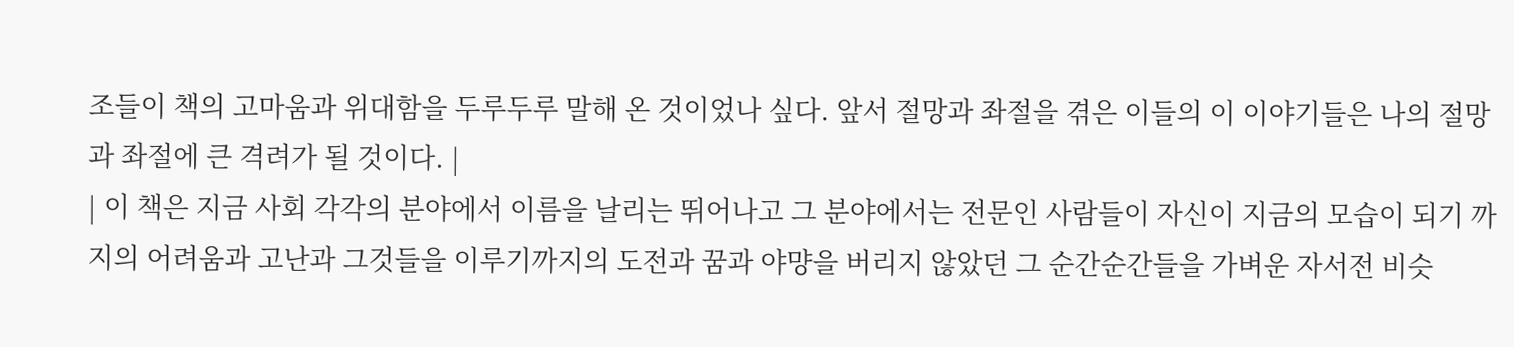조들이 책의 고마움과 위대함을 두루두루 말해 온 것이었나 싶다. 앞서 절망과 좌절을 겪은 이들의 이 이야기들은 나의 절망과 좌절에 큰 격려가 될 것이다. |
| 이 책은 지금 사회 각각의 분야에서 이름을 날리는 뛰어나고 그 분야에서는 전문인 사람들이 자신이 지금의 모습이 되기 까지의 어려움과 고난과 그것들을 이루기까지의 도전과 꿈과 야먕을 버리지 않았던 그 순간순간들을 가벼운 자서전 비슷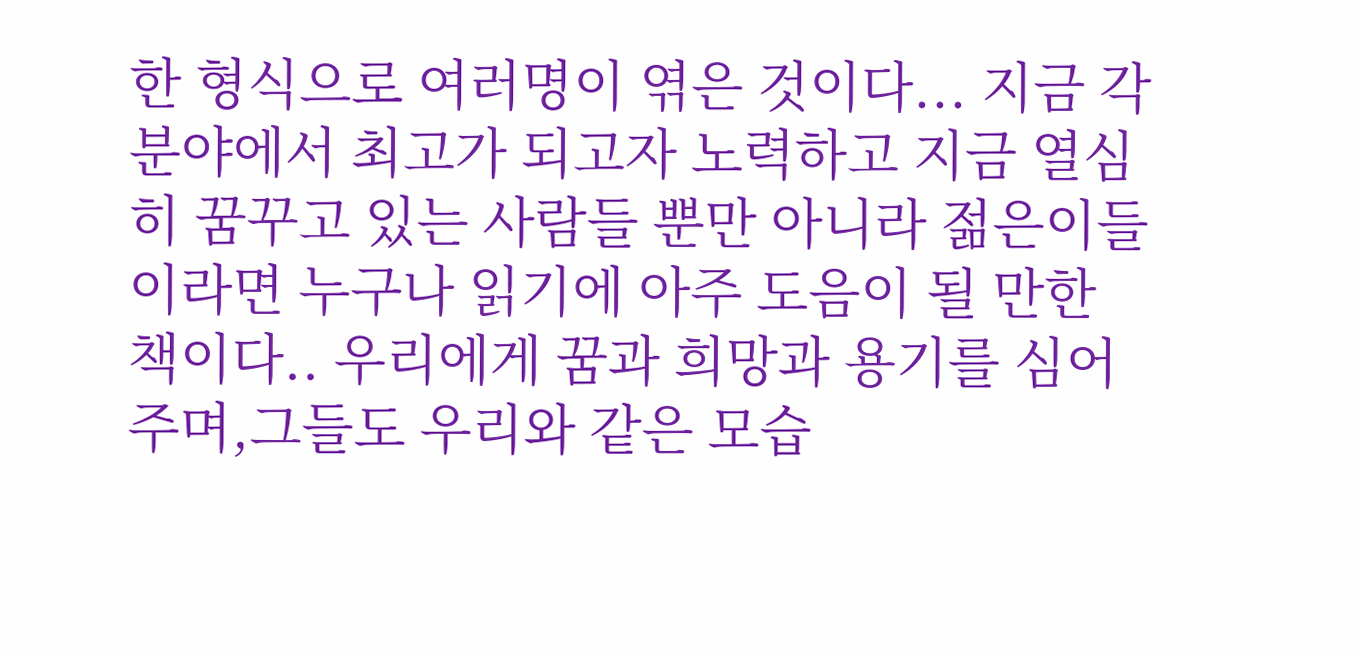한 형식으로 여러명이 엮은 것이다... 지금 각 분야에서 최고가 되고자 노력하고 지금 열심히 꿈꾸고 있는 사람들 뿐만 아니라 젊은이들이라면 누구나 읽기에 아주 도음이 될 만한 책이다.. 우리에게 꿈과 희망과 용기를 심어주며,그들도 우리와 같은 모습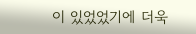이 있었었기에 더욱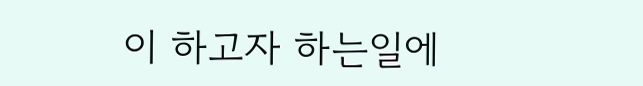이 하고자 하는일에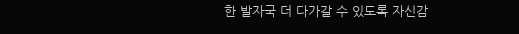한 발자국 더 다가갈 수 있도록 자신감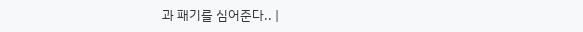과 패기를 심어준다.. |